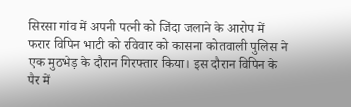सिरसा गांव में अपनी पत्नी को जिंदा जलाने के आरोप में फरार विपिन भाटी को रविवार को कासना कोतवाली पुलिस ने एक मुठभेड़ के दौरान गिरफ्तार किया। इस दौरान विपिन के पैर में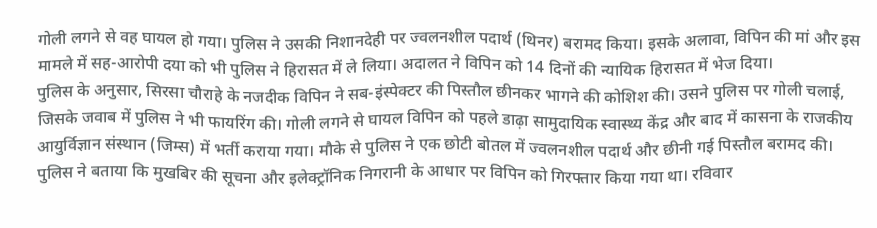गोली लगने से वह घायल हो गया। पुलिस ने उसकी निशानदेही पर ज्वलनशील पदार्थ (थिनर) बरामद किया। इसके अलावा, विपिन की मां और इस मामले में सह-आरोपी दया को भी पुलिस ने हिरासत में ले लिया। अदालत ने विपिन को 14 दिनों की न्यायिक हिरासत में भेज दिया।
पुलिस के अनुसार, सिरसा चौराहे के नजदीक विपिन ने सब-इंस्पेक्टर की पिस्तौल छीनकर भागने की कोशिश की। उसने पुलिस पर गोली चलाई, जिसके जवाब में पुलिस ने भी फायरिंग की। गोली लगने से घायल विपिन को पहले डाढ़ा सामुदायिक स्वास्थ्य केंद्र और बाद में कासना के राजकीय आयुर्विज्ञान संस्थान (जिम्स) में भर्ती कराया गया। मौके से पुलिस ने एक छोटी बोतल में ज्वलनशील पदार्थ और छीनी गई पिस्तौल बरामद की।
पुलिस ने बताया कि मुखबिर की सूचना और इलेक्ट्रॉनिक निगरानी के आधार पर विपिन को गिरफ्तार किया गया था। रविवार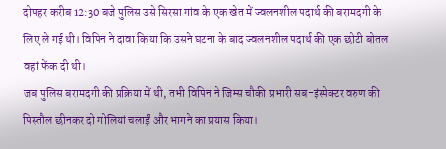दोपहर करीब 12:30 बजे पुलिस उसे सिरसा गांव के एक खेत में ज्वलनशील पदार्थ की बरामदगी के लिए ले गई थी। विपिन ने दावा किया कि उसने घटना के बाद ज्वलनशील पदार्थ की एक छोटी बोतल वहां फेंक दी थी।
जब पुलिस बरामदगी की प्रक्रिया में थी, तभी विपिन ने जिम्स चौकी प्रभारी सब-इंस्पेक्टर वरुण की पिस्तौल छीनकर दो गोलियां चलाईं और भागने का प्रयास किया।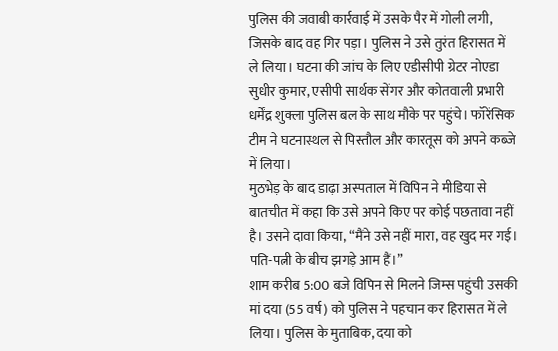पुलिस की जवाबी कार्रवाई में उसके पैर में गोली लगी, जिसके बाद वह गिर पड़ा। पुलिस ने उसे तुरंत हिरासत में ले लिया। घटना की जांच के लिए एडीसीपी ग्रेटर नोएडा सुधीर कुमार, एसीपी सार्थक सेंगर और कोतवाली प्रभारी धर्मेंद्र शुक्ला पुलिस बल के साथ मौके पर पहुंचे। फॉरेंसिक टीम ने घटनास्थल से पिस्तौल और कारतूस को अपने कब्जे में लिया।
मुठभेड़ के बाद डाढ़ा अस्पताल में विपिन ने मीडिया से बातचीत में कहा कि उसे अपने किए पर कोई पछतावा नहीं है। उसने दावा किया, “मैंने उसे नहीं मारा, वह खुद मर गई। पति-पत्नी के बीच झगड़े आम हैं।”
शाम करीब 5:00 बजे विपिन से मिलने जिम्स पहुंची उसकी मां दया (55 वर्ष) को पुलिस ने पहचान कर हिरासत में ले लिया। पुलिस के मुताबिक, दया को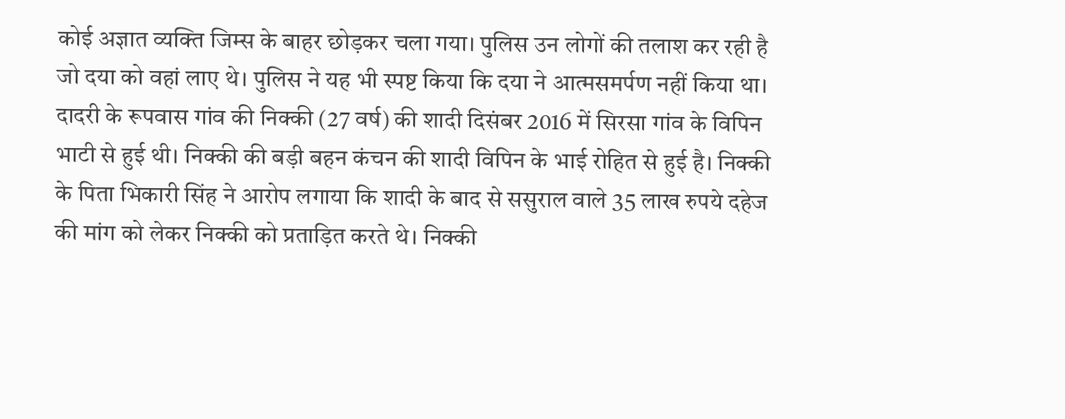कोई अज्ञात व्यक्ति जिम्स के बाहर छोड़कर चला गया। पुलिस उन लोगों की तलाश कर रही है जो दया को वहां लाए थे। पुलिस ने यह भी स्पष्ट किया कि दया ने आत्मसमर्पण नहीं किया था।
दादरी के रूपवास गांव की निक्की (27 वर्ष) की शादी दिसंबर 2016 में सिरसा गांव के विपिन भाटी से हुई थी। निक्की की बड़ी बहन कंचन की शादी विपिन के भाई रोहित से हुई है। निक्की के पिता भिकारी सिंह ने आरोप लगाया कि शादी के बाद से ससुराल वाले 35 लाख रुपये दहेज की मांग को लेकर निक्की को प्रताड़ित करते थे। निक्की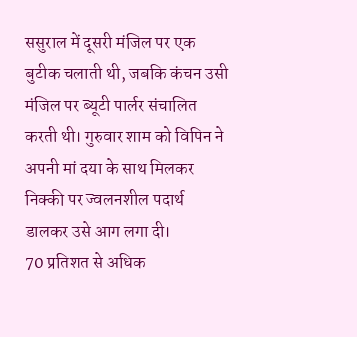ससुराल में दूसरी मंजिल पर एक बुटीक चलाती थी, जबकि कंचन उसी मंजिल पर ब्यूटी पार्लर संचालित करती थी। गुरुवार शाम को विपिन ने अपनी मां दया के साथ मिलकर निक्की पर ज्वलनशील पदार्थ डालकर उसे आग लगा दी।
70 प्रतिशत से अधिक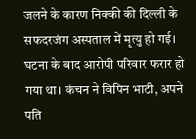जलने के कारण निक्की की दिल्ली के सफदरजंग अस्पताल में मृत्यु हो गई। घटना के बाद आरोपी परिवार फरार हो गया था। कंचन ने विपिन भाटी, अपने पति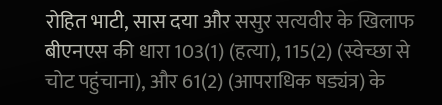रोहित भाटी, सास दया और ससुर सत्यवीर के खिलाफ बीएनएस की धारा 103(1) (हत्या), 115(2) (स्वेच्छा से चोट पहुंचाना), और 61(2) (आपराधिक षड्यंत्र) के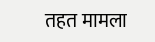तहत मामला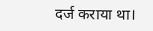दर्ज कराया था।